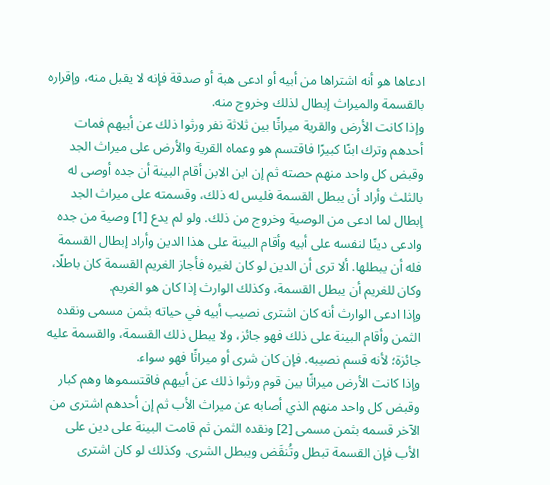ادعاها هو أنه اشتراها من أبيه أو ادعى هبة أو صدقة فإنه لا يقبل منه، وإقراره بالقسمة والميراث إبطال لذلك وخروج منه.
وإذا كانت الأرض والقرية ميراثًا بين ثلاثة نفر ورثوا ذلك عن أبيهم فمات أحدهم وترك ابنًا كبيرًا فاقتسم هو وعماه القرية والأرض على ميراث الجد وقبض كل واحد منهم حصته ثم إن ابن الابن أقام البينة أن جده أوصى له بالثلث وأراد أن يبطل القسمة فليس له ذلك، وقسمته على ميراث الجد إبطال لما ادعى من الوصية وخروج من ذلك. ولو لم يدع [1] وصية من جده وادعى دينًا لنفسه على أبيه وأقام البينة على هذا الدين وأراد إبطال القسمة فله أن يبطلها. ألا ترى أن الدين لو كان لغيره فأجاز الغريم القسمة كان باطلًا، وكان للغريم أن يبطل القسمة، وكذلك الوارث إذا كان هو الغريم.
وإذا ادعى الوارث أنه كان اشترى نصيب أبيه في حياته بثمن مسمى ونقده الثمن وأقام البينة على ذلك فهو جائز، ولا يبطل ذلك القسمة، والقسمة عليه جائزة؛ لأنه قسم نصيبه. فإن كان شرى أو ميراثًا فهو سواء.
وإذا كانت الأرض ميراثًا بين قوم ورثوا ذلك عن أبيهم فاقتسموها وهم كبار وقبض كل واحد منهم الذي أصابه عن ميراث الأب ثم إن أحدهم اشترى من الآخر قسمه بثمن مسمى [2] ونقده الثمن ثم قامت البينة على دين على الأب فإن القسمة تبطل وتُنقَض ويبطل الشرى. وكذلك لو كان اشترى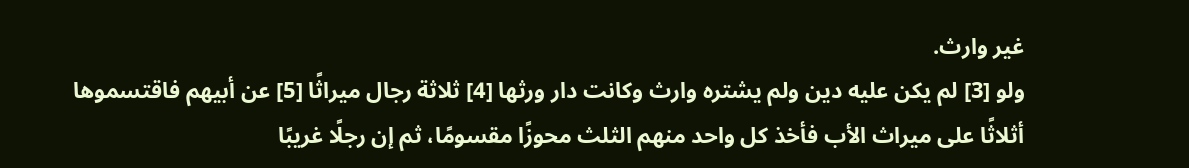غير وارث.
ولو [3] لم يكن عليه دين ولم يشتره وارث وكانت دار ورثها [4] ثلاثة رجال ميراثًا [5] عن أبيهم فاقتسموها أثلاثًا على ميراث الأب فأخذ كل واحد منهم الثلث محوزًا مقسومًا، ثم إن رجلًا غريبًا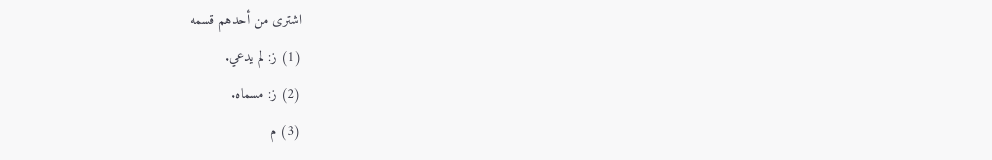اشترى من أحدهم قسمه
(1) ز: لم يدعي.
(2) ز: مسماه.
(3) م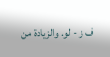ف ز - لو. والزيادة من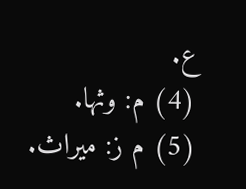ع.
(4) م: وثها.
(5) م ز: ميراث.